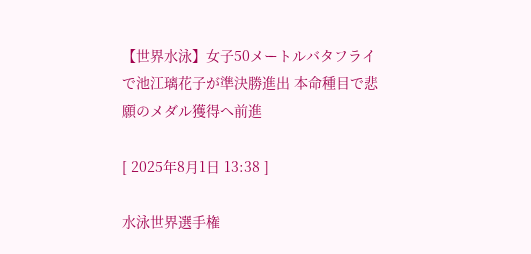【世界水泳】女子50メートルバタフライで池江璃花子が準決勝進出 本命種目で悲願のメダル獲得へ前進

[ 2025年8月1日 13:38 ]

水泳世界選手権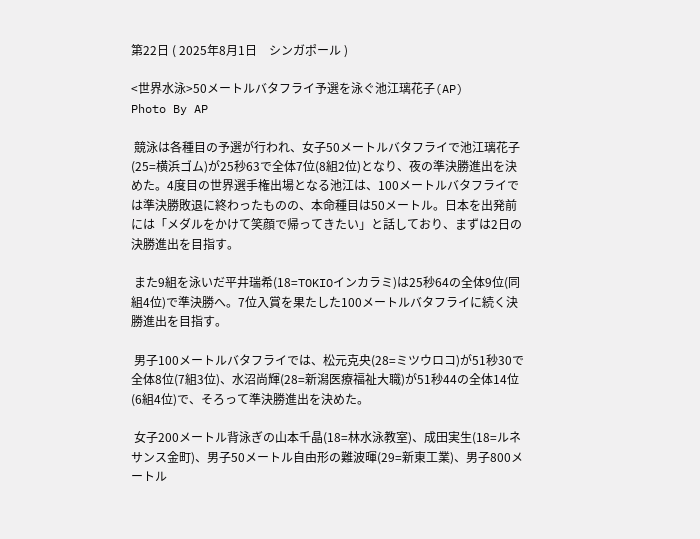第22日 ( 2025年8月1日    シンガポール )

<世界水泳>50メートルバタフライ予選を泳ぐ池江璃花子(AP)
Photo By AP

 競泳は各種目の予選が行われ、女子50メートルバタフライで池江璃花子(25=横浜ゴム)が25秒63で全体7位(8組2位)となり、夜の準決勝進出を決めた。4度目の世界選手権出場となる池江は、100メートルバタフライでは準決勝敗退に終わったものの、本命種目は50メートル。日本を出発前には「メダルをかけて笑顔で帰ってきたい」と話しており、まずは2日の決勝進出を目指す。

 また9組を泳いだ平井瑞希(18=TOKIOインカラミ)は25秒64の全体9位(同組4位)で準決勝へ。7位入賞を果たした100メートルバタフライに続く決勝進出を目指す。

 男子100メートルバタフライでは、松元克央(28=ミツウロコ)が51秒30で全体8位(7組3位)、水沼尚輝(28=新潟医療福祉大職)が51秒44の全体14位(6組4位)で、そろって準決勝進出を決めた。

 女子200メートル背泳ぎの山本千晶(18=林水泳教室)、成田実生(18=ルネサンス金町)、男子50メートル自由形の難波暉(29=新東工業)、男子800メートル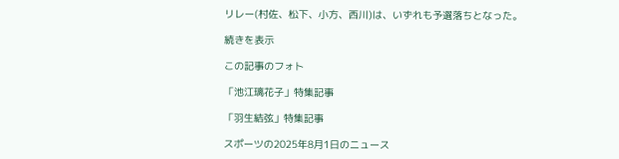リレー(村佐、松下、小方、西川)は、いずれも予選落ちとなった。

続きを表示

この記事のフォト

「池江璃花子」特集記事

「羽生結弦」特集記事

スポーツの2025年8月1日のニュース